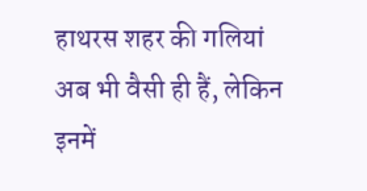हाथरस शहर की गलियां अब भी वैसी ही हैं, लेकिन इनमें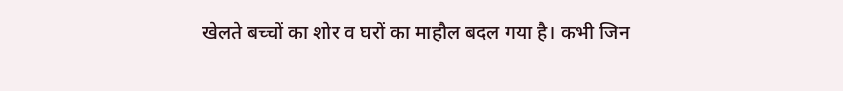खेलते बच्चों का शोर व घरों का माहौल बदल गया है। कभी जिन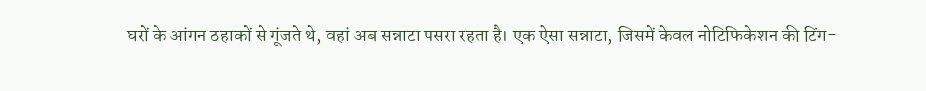घरों के आंगन ठहाकों से गूंजते थे, वहां अब सन्नाटा पसरा रहता है। एक ऐसा सन्नाटा, जिसमें केवल नोटिफिकेशन की टिंग-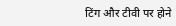टिंग और टीवी पर होने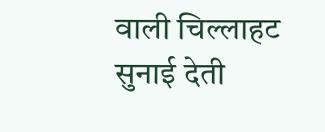वाली चिल्लाहट सुनाई देती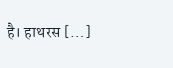है। हाथरस […]